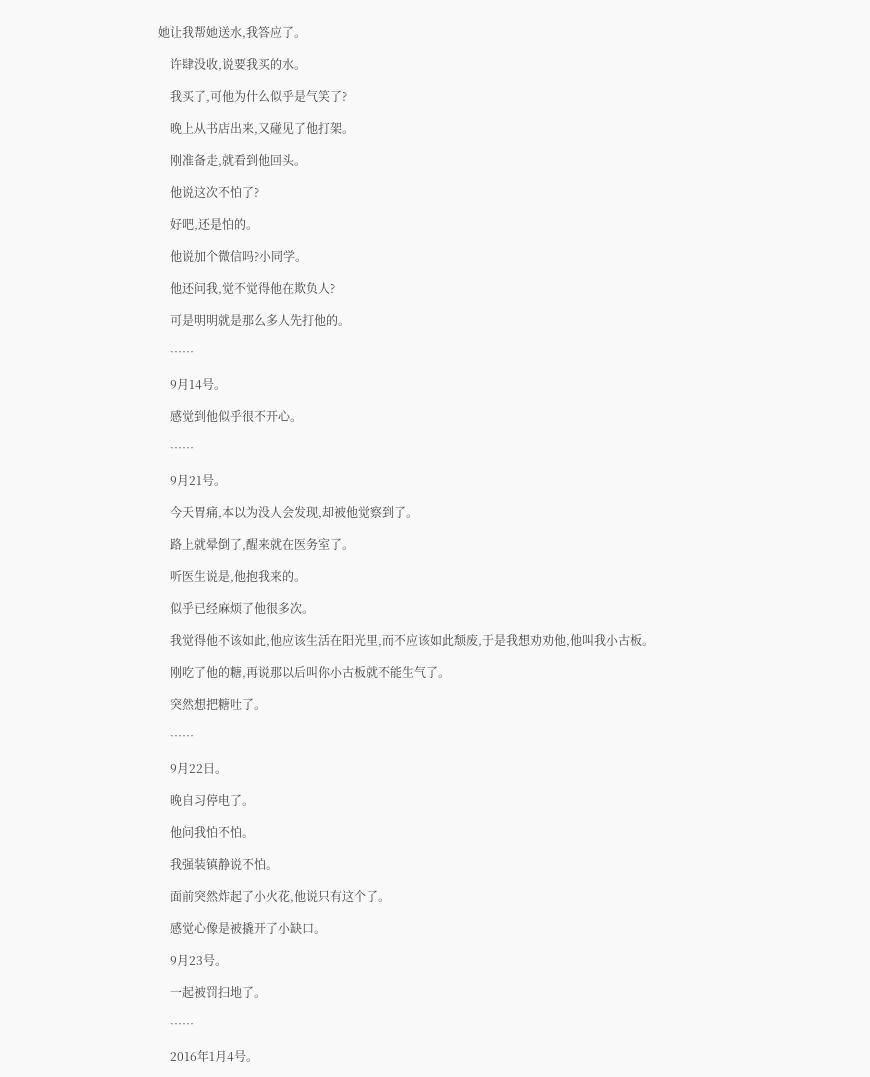她让我帮她送水,我答应了。

    许肆没收,说要我买的水。

    我买了,可他为什么似乎是气笑了?

    晚上从书店出来,又碰见了他打架。

    刚准备走,就看到他回头。

    他说这次不怕了?

    好吧,还是怕的。

    他说加个微信吗?小同学。

    他还问我,觉不觉得他在欺负人?

    可是明明就是那么多人先打他的。

    ……

    9月14号。

    感觉到他似乎很不开心。

    ……

    9月21号。

    今天胃痛,本以为没人会发现,却被他觉察到了。

    路上就晕倒了,醒来就在医务室了。

    听医生说是,他抱我来的。

    似乎已经麻烦了他很多次。

    我觉得他不该如此,他应该生活在阳光里,而不应该如此颓废,于是我想劝劝他,他叫我小古板。

    刚吃了他的糖,再说那以后叫你小古板就不能生气了。

    突然想把糖吐了。

    ……

    9月22日。

    晚自习停电了。

    他问我怕不怕。

    我强装镇静说不怕。

    面前突然炸起了小火花,他说只有这个了。

    感觉心像是被撬开了小缺口。

    9月23号。

    一起被罚扫地了。

    ……

    2016年1月4号。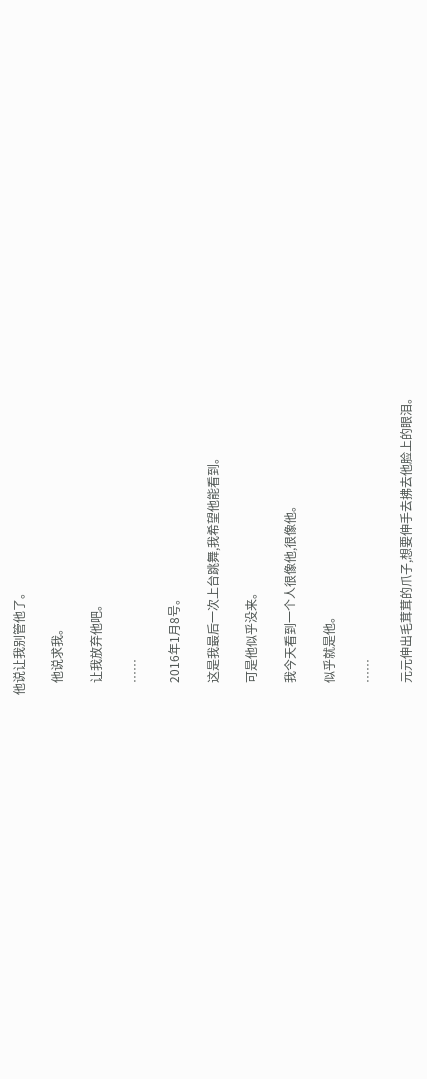他说让我别管他了。

    他说求我。

    让我放弃他吧。

    ……

    2016年1月8号。

    这是我最后一次上台跳舞,我希望他能看到。

    可是他似乎没来。

    我今天看到一个人很像他,很像他。

    似乎就是他。

    ……

    元元伸出毛茸茸的爪子,想要伸手去拂去他脸上的眼泪。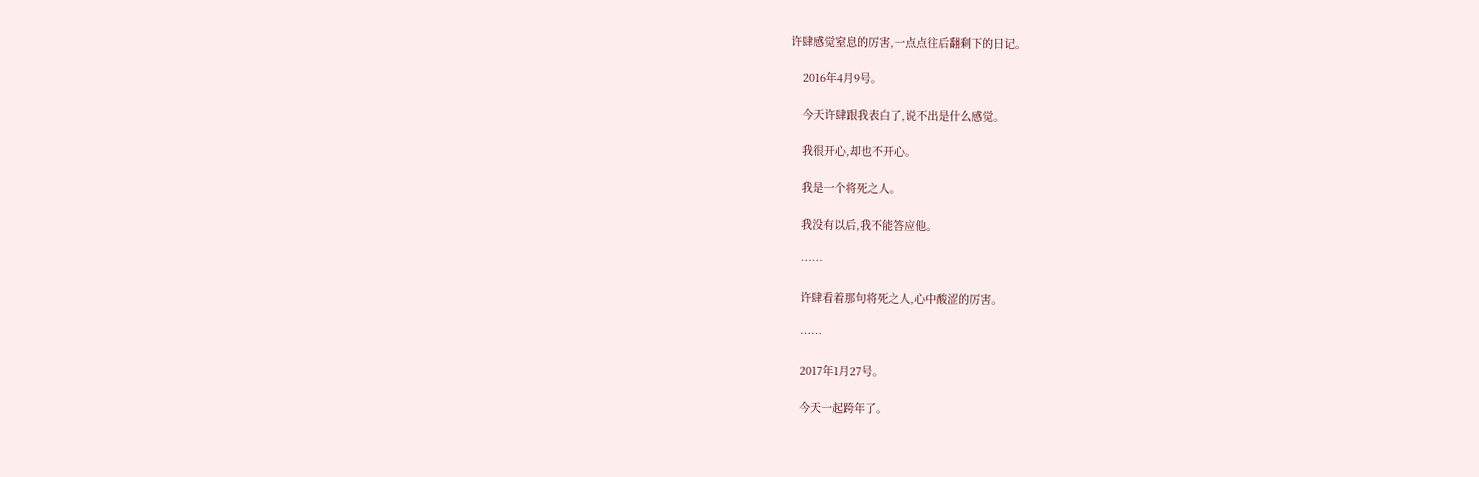许肆感觉窒息的厉害,一点点往后翻剩下的日记。

    2016年4月9号。

    今天许肆跟我表白了,说不出是什么感觉。

    我很开心,却也不开心。

    我是一个将死之人。

    我没有以后,我不能答应他。

    ……

    许肆看着那句将死之人,心中酸涩的厉害。

    ……

    2017年1月27号。

    今天一起跨年了。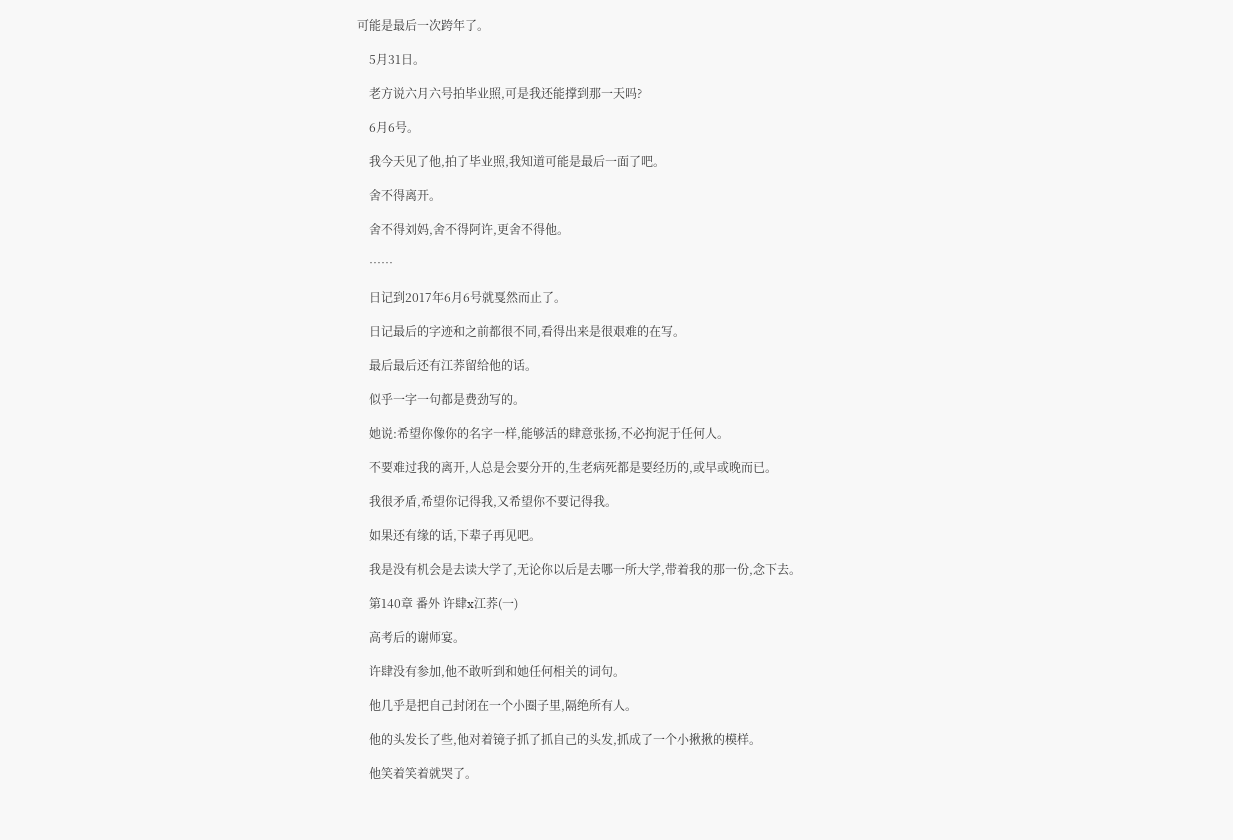可能是最后一次跨年了。

    5月31日。

    老方说六月六号拍毕业照,可是我还能撑到那一天吗?

    6月6号。

    我今天见了他,拍了毕业照,我知道可能是最后一面了吧。

    舍不得离开。

    舍不得刘妈,舍不得阿许,更舍不得他。

    ……

    日记到2017年6月6号就戛然而止了。

    日记最后的字迹和之前都很不同,看得出来是很艰难的在写。

    最后最后还有江荞留给他的话。

    似乎一字一句都是费劲写的。

    她说:希望你像你的名字一样,能够活的肆意张扬,不必拘泥于任何人。

    不要难过我的离开,人总是会要分开的,生老病死都是要经历的,或早或晚而已。

    我很矛盾,希望你记得我,又希望你不要记得我。

    如果还有缘的话,下辈子再见吧。

    我是没有机会是去读大学了,无论你以后是去哪一所大学,带着我的那一份,念下去。

    第140章 番外 许肆x江荞(一)

    高考后的谢师宴。

    许肆没有参加,他不敢听到和她任何相关的词句。

    他几乎是把自己封闭在一个小圈子里,隔绝所有人。

    他的头发长了些,他对着镜子抓了抓自己的头发,抓成了一个小揪揪的模样。

    他笑着笑着就哭了。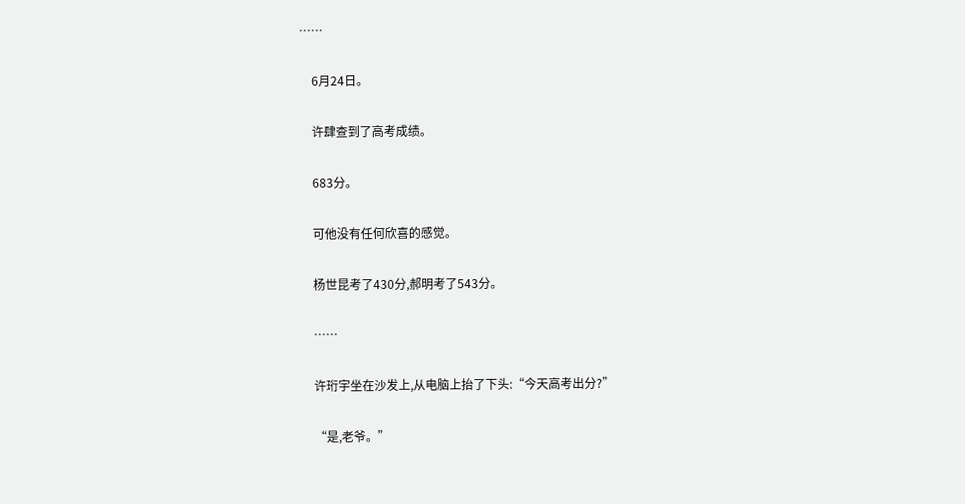……

    6月24日。

    许肆查到了高考成绩。

    683分。

    可他没有任何欣喜的感觉。

    杨世昆考了430分,郝明考了543分。

    ……

    许珩宇坐在沙发上,从电脑上抬了下头:“今天高考出分?”

    “是,老爷。”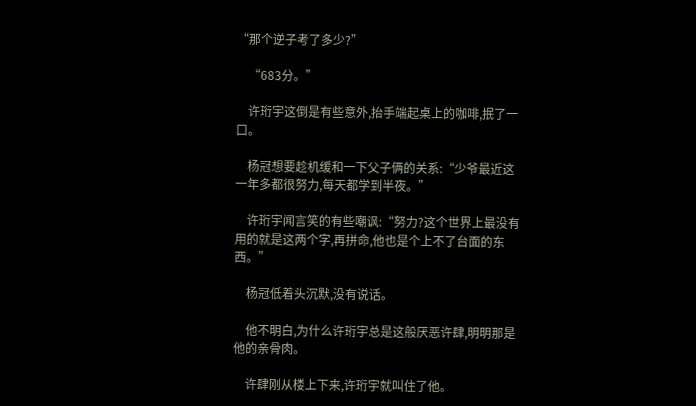“那个逆子考了多少?”

    “683分。”

    许珩宇这倒是有些意外,抬手端起桌上的咖啡,抿了一口。

    杨冠想要趁机缓和一下父子俩的关系:“少爷最近这一年多都很努力,每天都学到半夜。”

    许珩宇闻言笑的有些嘲讽:“努力?这个世界上最没有用的就是这两个字,再拼命,他也是个上不了台面的东西。”

    杨冠低着头沉默,没有说话。

    他不明白,为什么许珩宇总是这般厌恶许肆,明明那是他的亲骨肉。

    许肆刚从楼上下来,许珩宇就叫住了他。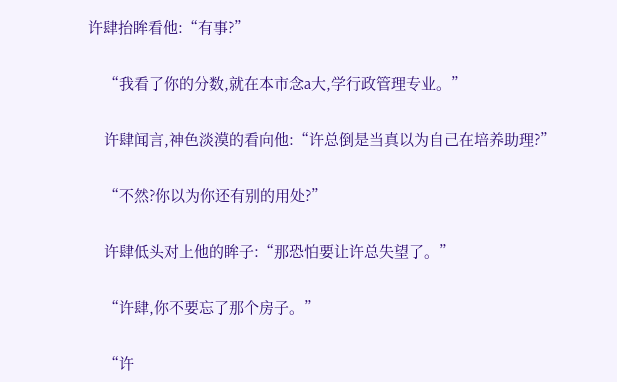许肆抬眸看他:“有事?”

    “我看了你的分数,就在本市念a大,学行政管理专业。”

    许肆闻言,神色淡漠的看向他:“许总倒是当真以为自己在培养助理?”

    “不然?你以为你还有别的用处?”

    许肆低头对上他的眸子:“那恐怕要让许总失望了。”

    “许肆,你不要忘了那个房子。”

    “许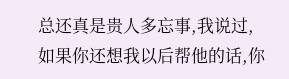总还真是贵人多忘事,我说过,如果你还想我以后帮他的话,你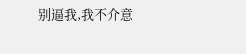别逼我,我不介意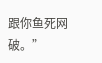跟你鱼死网破。”